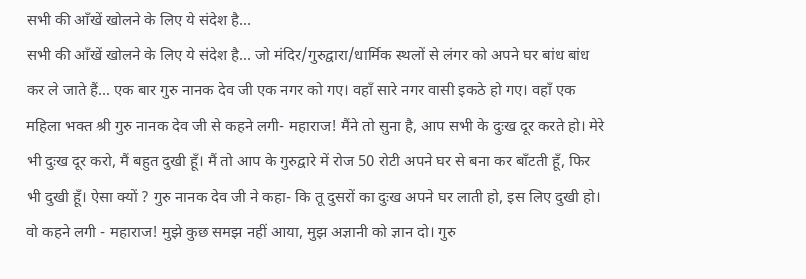सभी की आँखें खोलने के लिए ये संदेश है...
सभी की आँखें खोलने के लिए ये संदेश है... जो मंदिर/गुरुद्वारा/धार्मिक स्थलों से लंगर को अपने घर बांध बांध कर ले जाते हैं... एक बार गुरु नानक देव जी एक नगर को गए। वहाँ सारे नगर वासी इकठे हो गए। वहाँ एक महिला भक्त श्री गुरु नानक देव जी से कहने लगी- महाराज! मैंने तो सुना है, आप सभी के दुःख दूर करते हो। मेरे भी दुःख दूर करो, मैं बहुत दुखी हूँ। मैं तो आप के गुरुद्वारे में रोज 50 रोटी अपने घर से बना कर बाँटती हूँ, फिर भी दुखी हूँ। ऐसा क्यों ? गुरु नानक देव जी ने कहा- कि तू दुसरों का दुःख अपने घर लाती हो, इस लिए दुखी हो। वो कहने लगी - महाराज! मुझे कुछ समझ नहीं आया, मुझ अज्ञानी को ज्ञान दो। गुरु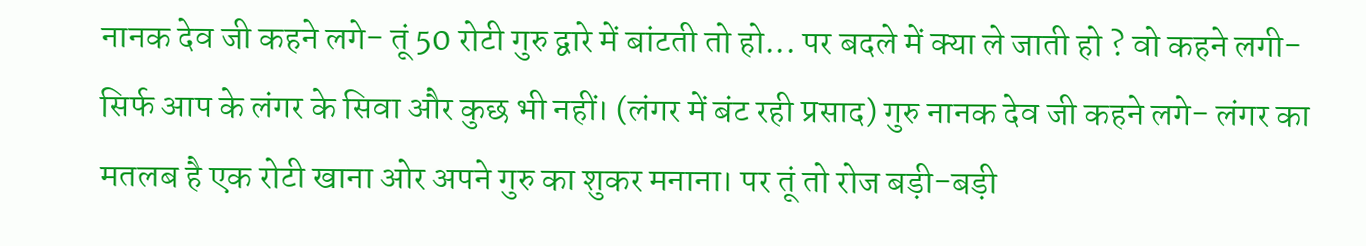नानक देव जी कहने लगे- तूं 50 रोटी गुरु द्वारे में बांटती तो हो... पर बदले में क्या ले जाती हो ? वो कहने लगी- सिर्फ आप के लंगर के सिवा और कुछ भी नहीं। (लंगर में बंट रही प्रसाद) गुरु नानक देव जी कहने लगे- लंगर का मतलब है एक रोटी खाना ओर अपने गुरु का शुकर मनाना। पर तूं तो रोज बड़ी-बड़ी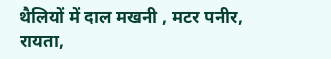थैलियों में दाल मखनी , मटर पनीर, रायता,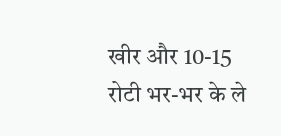खीर और 10-15 रोटी भर-भर के ले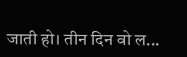जाती हो। तीन दिन वो ल...